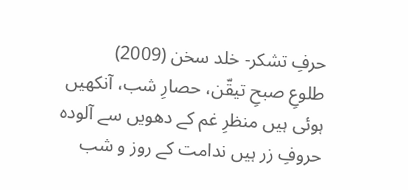حرفِ تشکر- خلد سخن (2009)
طلوعِ صبحِ تیقّن، حصارِ شب، آنکھیں
ہوئی ہیں منظرِ غم کے دھویں سے آلودہ
حروفِ زر ہیں ندامت کے روز و شب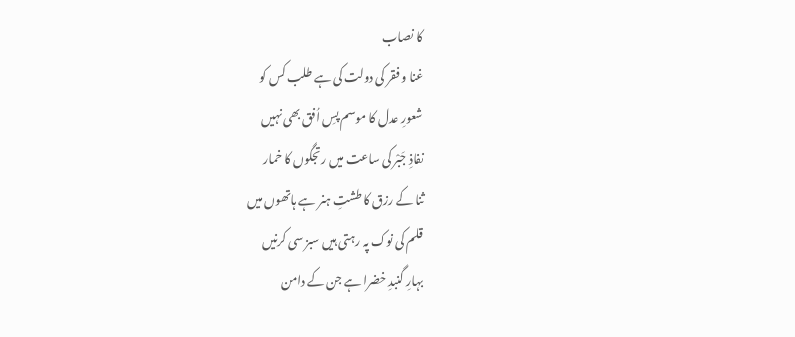کا نصاب
غنا و فقر کی دولت کی ہے طلب کس کو
شعورِ عدل کا موسم پسِ اُفق بھی نہیں
نفاذِ جَبْر کی ساعت میں رتجگوں کا خمار
ثنا کے رزق کا طشتِ ہنر ہے ہاتھوں میں
قلم کی نوک پہ رہتی ہیں سبز سی کرنیں
بہارِ گنبدِ خضرا ہے جن کے دامن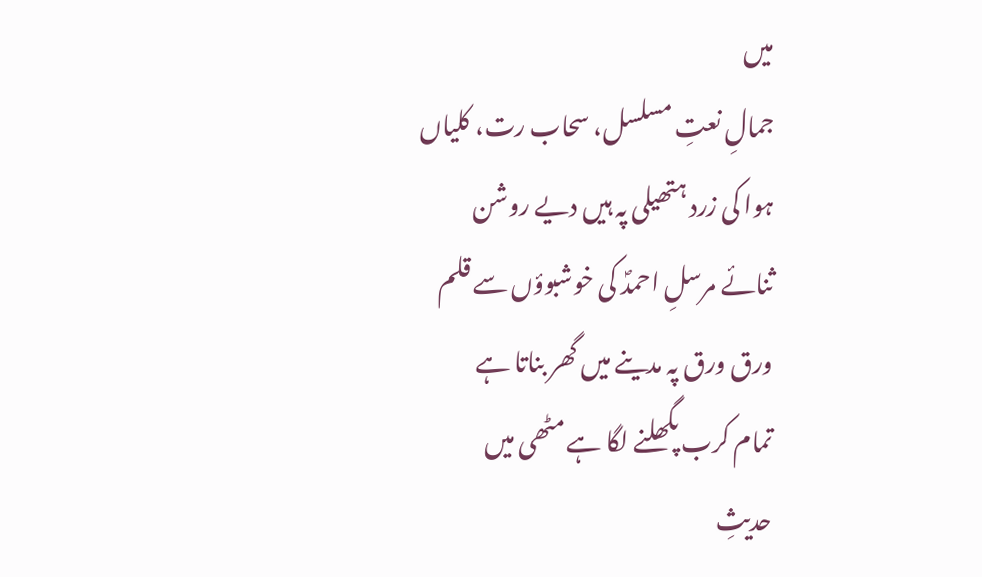میں
جمالِ نعتِ مسلسل، سحاب رت، کلیاں
ہوا کی زرد ہتھیلی پہ ہیں دیے روشن
ثنائے مرسلِ احمدؐ کی خوشبوؤں سے قلم
ورق ورق پہ مدینے میں گھر بناتا ہے
تمام کرب پگھلنے لگا ہے مٹھی میں
حدیثِ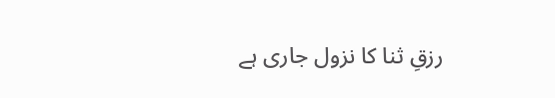رزقِ ثنا کا نزول جاری ہے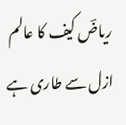ریاضؔ کیف کا عالم ازل سے طاری ہے